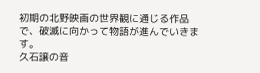初期の北野映画の世界観に通じる作品で、破滅に向かって物語が進んでいきます。
久石譲の音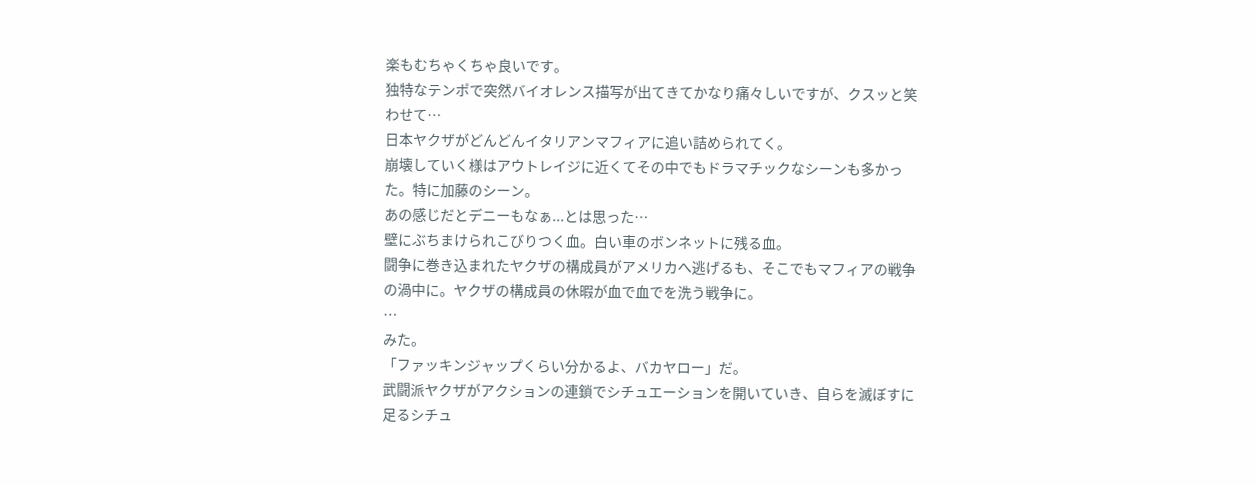楽もむちゃくちゃ良いです。
独特なテンポで突然バイオレンス描写が出てきてかなり痛々しいですが、クスッと笑わせて…
日本ヤクザがどんどんイタリアンマフィアに追い詰められてく。
崩壊していく様はアウトレイジに近くてその中でもドラマチックなシーンも多かった。特に加藤のシーン。
あの感じだとデニーもなぁ...とは思った…
壁にぶちまけられこびりつく血。白い車のボンネットに残る血。
闘争に巻き込まれたヤクザの構成員がアメリカへ逃げるも、そこでもマフィアの戦争の渦中に。ヤクザの構成員の休暇が血で血でを洗う戦争に。
…
みた。
「ファッキンジャップくらい分かるよ、バカヤロー」だ。
武闘派ヤクザがアクションの連鎖でシチュエーションを開いていき、自らを滅ぼすに足るシチュ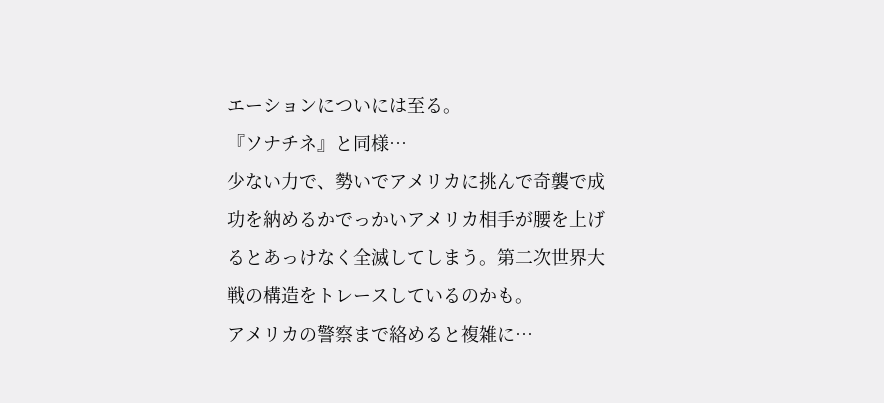エーションについには至る。
『ソナチネ』と同様…
少ない力で、勢いでアメリカに挑んで奇襲で成功を納めるかでっかいアメリカ相手が腰を上げるとあっけなく全滅してしまう。第二次世界大戦の構造をトレースしているのかも。
アメリカの警察まで絡めると複雑に…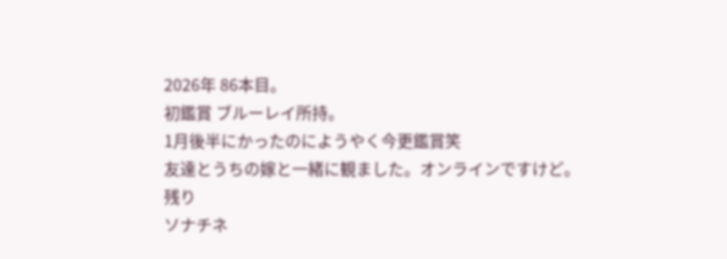2026年 86本目。
初鑑賞 ブルーレイ所持。
1月後半にかったのにようやく今更鑑賞笑
友達とうちの嫁と一緒に観ました。オンラインですけど。
残り
ソナチネ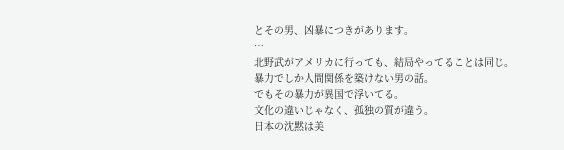とその男、凶暴につきがあります。
…
北野武がアメリカに行っても、結局やってることは同じ。
暴力でしか人間関係を築けない男の話。
でもその暴力が異国で浮いてる。
文化の違いじゃなく、孤独の質が違う。
日本の沈黙は美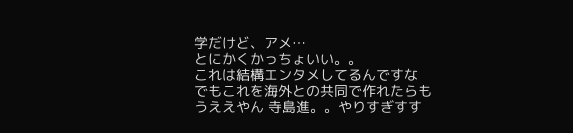学だけど、アメ…
とにかくかっちょいい。。
これは結構エンタメしてるんですな
でもこれを海外との共同で作れたらもうええやん 寺島進。。やりすぎすす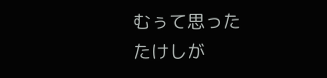むぅて思った
たけしが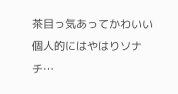茶目っ気あってかわいい
個人的にはやはりソナチ…